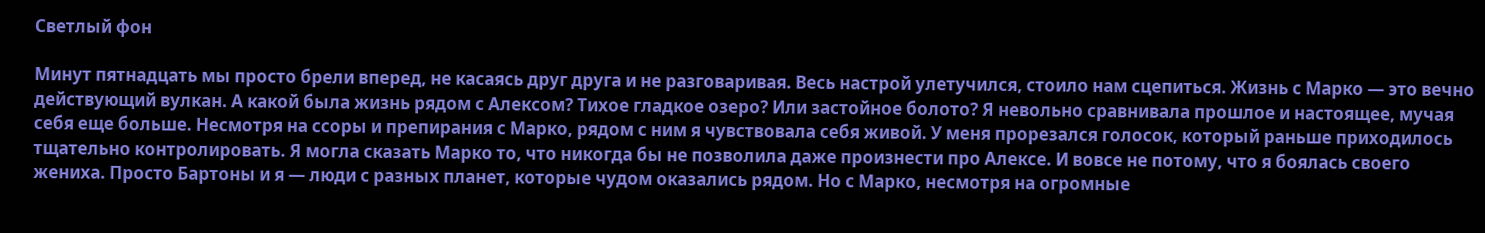Светлый фон

Минут пятнадцать мы просто брели вперед, не касаясь друг друга и не разговаривая. Весь настрой улетучился, стоило нам сцепиться. Жизнь с Марко — это вечно действующий вулкан. А какой была жизнь рядом с Алексом? Тихое гладкое озеро? Или застойное болото? Я невольно сравнивала прошлое и настоящее, мучая себя еще больше. Несмотря на ссоры и препирания с Марко, рядом с ним я чувствовала себя живой. У меня прорезался голосок, который раньше приходилось тщательно контролировать. Я могла сказать Марко то, что никогда бы не позволила даже произнести про Алексе. И вовсе не потому, что я боялась своего жениха. Просто Бартоны и я — люди с разных планет, которые чудом оказались рядом. Но с Марко, несмотря на огромные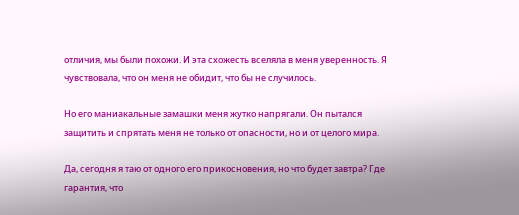отличия, мы были похожи. И эта схожесть вселяла в меня уверенность. Я чувствовала, что он меня не обидит, что бы не случилось.

Но его маниакальные замашки меня жутко напрягали. Он пытался защитить и спрятать меня не только от опасности, но и от целого мира.

Да, сегодня я таю от одного его прикосновения, но что будет завтра? Где гарантия, что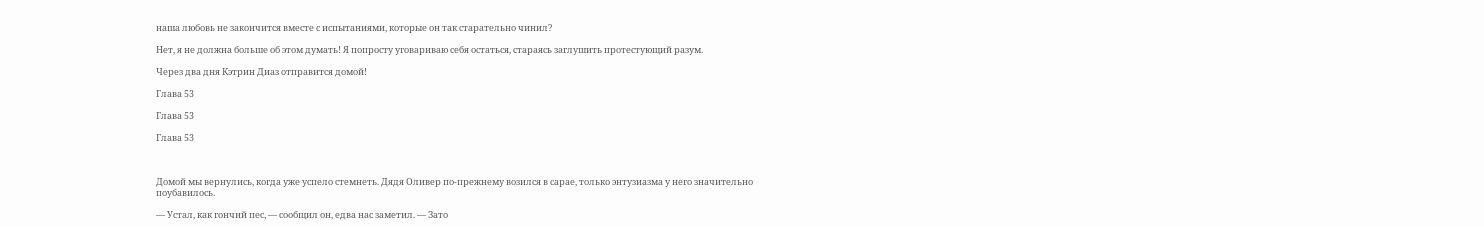наша любовь не закончится вместе с испытаниями, которые он так старательно чинил?

Нет, я не должна больше об этом думать! Я попросту уговариваю себя остаться, стараясь заглушить протестующий разум.

Через два дня Кэтрин Диаз отправится домой!

Глава 53

Глава 53

Глава 53



Домой мы вернулись, когда уже успело стемнеть. Дядя Оливер по-прежнему возился в сарае, только энтузиазма у него значительно поубавилось.

— Устал, как гончий пес, — сообщил он, едва нас заметил. — Зато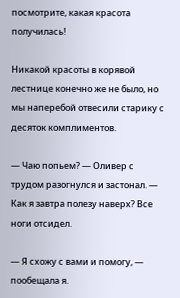посмотрите, какая красота получилась!

Никакой красоты в корявой лестнице конечно же не было, но мы наперебой отвесили старику с десяток комплиментов.

— Чаю попьем? — Оливер с трудом разогнулся и застонал. — Как я завтра полезу наверх? Все ноги отсидел.

— Я схожу с вами и помогу, — пообещала я.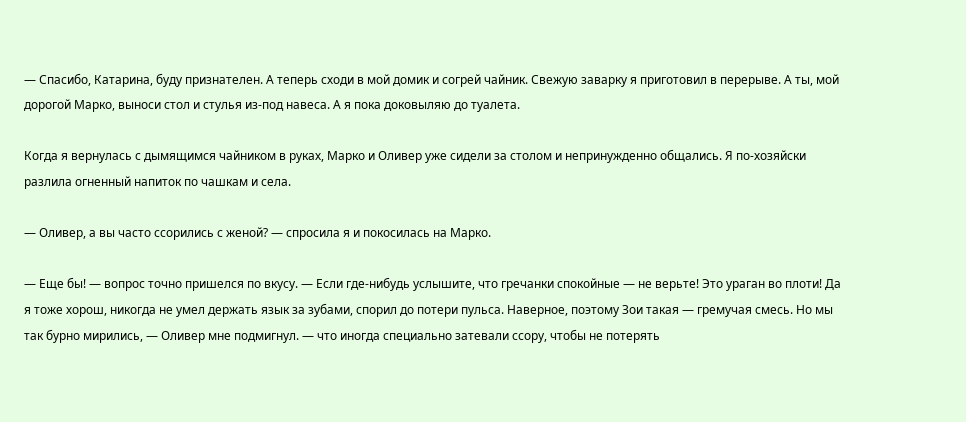— Спасибо, Катарина, буду признателен. А теперь сходи в мой домик и согрей чайник. Свежую заварку я приготовил в перерыве. А ты, мой дорогой Марко, выноси стол и стулья из-под навеса. А я пока доковыляю до туалета.

Когда я вернулась с дымящимся чайником в руках, Марко и Оливер уже сидели за столом и непринужденно общались. Я по-хозяйски разлила огненный напиток по чашкам и села.

— Оливер, а вы часто ссорились с женой? — спросила я и покосилась на Марко.

— Еще бы! — вопрос точно пришелся по вкусу. — Если где-нибудь услышите, что гречанки спокойные — не верьте! Это ураган во плоти! Да я тоже хорош, никогда не умел держать язык за зубами, спорил до потери пульса. Наверное, поэтому Зои такая — гремучая смесь. Но мы так бурно мирились, — Оливер мне подмигнул. — что иногда специально затевали ссору, чтобы не потерять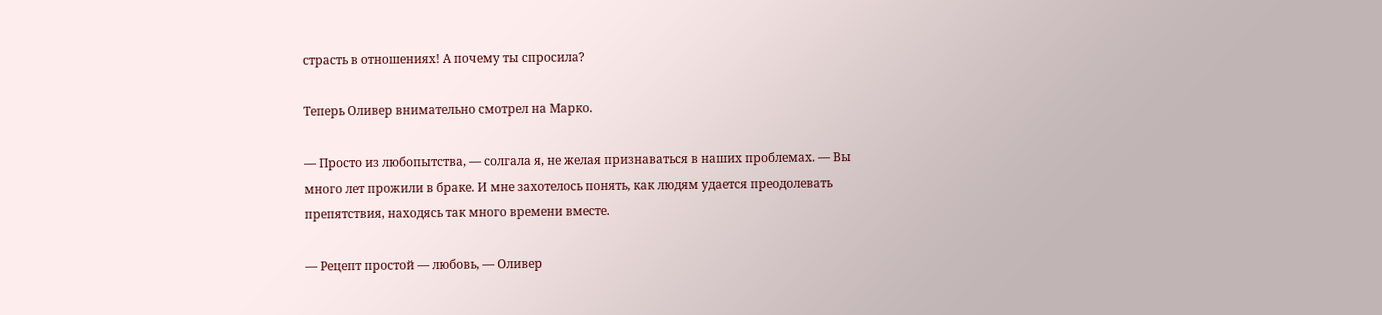страсть в отношениях! А почему ты спросила?

Теперь Оливер внимательно смотрел на Марко.

— Просто из любопытства, — солгала я, не желая признаваться в наших проблемах. — Вы много лет прожили в браке. И мне захотелось понять, как людям удается преодолевать препятствия, находясь так много времени вместе.

— Рецепт простой — любовь, — Оливер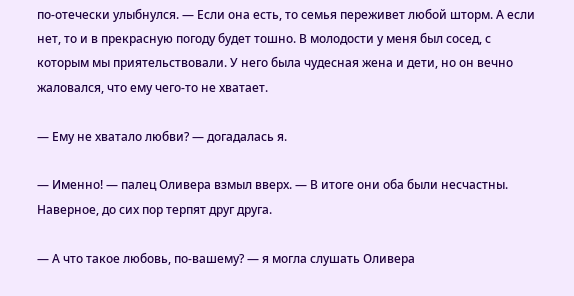по-отечески улыбнулся. — Если она есть, то семья переживет любой шторм. А если нет, то и в прекрасную погоду будет тошно. В молодости у меня был сосед, с которым мы приятельствовали. У него была чудесная жена и дети, но он вечно жаловался, что ему чего-то не хватает.

— Ему не хватало любви? — догадалась я.

— Именно! — палец Оливера взмыл вверх. — В итоге они оба были несчастны. Наверное, до сих пор терпят друг друга.

— А что такое любовь, по-вашему? — я могла слушать Оливера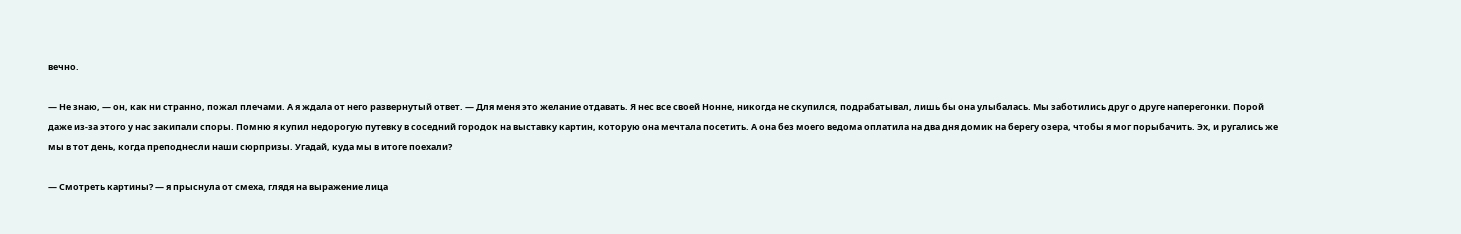вечно.

— Не знаю, — он, как ни странно, пожал плечами. А я ждала от него развернутый ответ. — Для меня это желание отдавать. Я нес все своей Нонне, никогда не скупился, подрабатывал, лишь бы она улыбалась. Мы заботились друг о друге наперегонки. Порой даже из-за этого у нас закипали споры. Помню я купил недорогую путевку в соседний городок на выставку картин, которую она мечтала посетить. А она без моего ведома оплатила на два дня домик на берегу озера, чтобы я мог порыбачить. Эх, и ругались же мы в тот день, когда преподнесли наши сюрпризы. Угадай, куда мы в итоге поехали?

— Смотреть картины? — я прыснула от смеха, глядя на выражение лица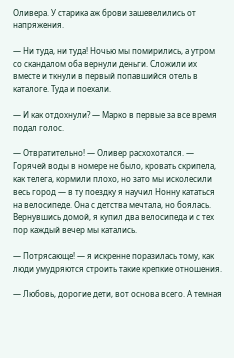Оливера. У старика аж брови зашевелились от напряжения.

— Ни туда, ни туда! Ночью мы помирились, а утром со скандалом оба вернули деньги. Сложили их вместе и ткнули в первый попавшийся отель в каталоге. Туда и поехали.

— И как отдохнули? — Марко в первые за все время подал голос.

— Отвратительно! — Оливер расхохотался. — Горячей воды в номере не было, кровать скрипела, как телега, кормили плохо, но зато мы исколесили весь город — в ту поездку я научил Нонну кататься на велосипеде. Она с детства мечтала, но боялась. Вернувшись домой, я купил два велосипеда и с тех пор каждый вечер мы катались.

— Потрясающе! — я искренне поразилась тому, как люди умудряются строить такие крепкие отношения.

— Любовь, дорогие дети, вот основа всего. А темная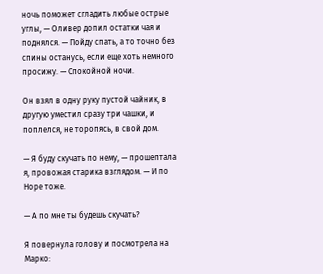ночь поможет сгладить любые острые углы, — Оливер допил остатки чая и поднялся. — Пойду спать, а то точно без спины останусь, если еще хоть немного просижу. — Спокойной ночи.

Он взял в одну руку пустой чайник, в другую уместил сразу три чашки, и поплелся, не торопясь, в свой дом.

— Я буду скучать по нему, — прошептала я, провожая старика взглядом. — И по Норе тоже.

— А по мне ты будешь скучать?

Я повернула голову и посмотрела на Марко: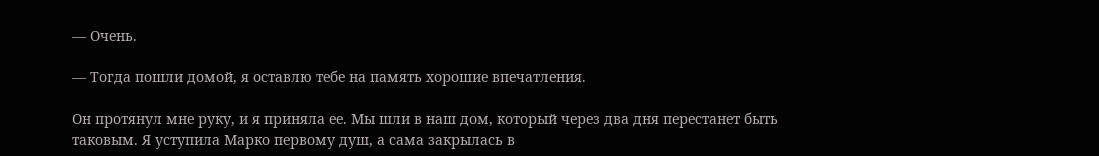— Очень.

— Тогда пошли домой, я оставлю тебе на память хорошие впечатления.

Он протянул мне руку, и я приняла ее. Мы шли в наш дом, который через два дня перестанет быть таковым. Я уступила Марко первому душ, а сама закрылась в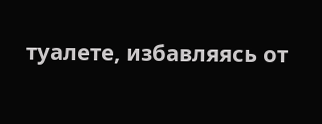туалете, избавляясь от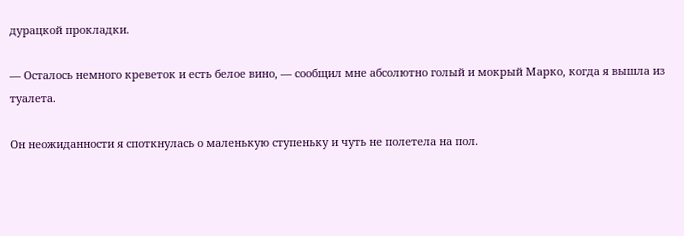дурацкой прокладки.

— Осталось немного креветок и есть белое вино, — сообщил мне абсолютно голый и мокрый Марко, когда я вышла из туалета.

Он неожиданности я споткнулась о маленькую ступеньку и чуть не полетела на пол.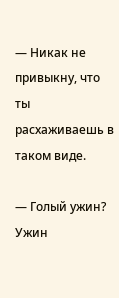— Никак не привыкну, что ты расхаживаешь в таком виде.

— Голый ужин? Ужин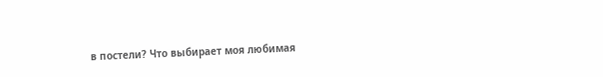в постели? Что выбирает моя любимая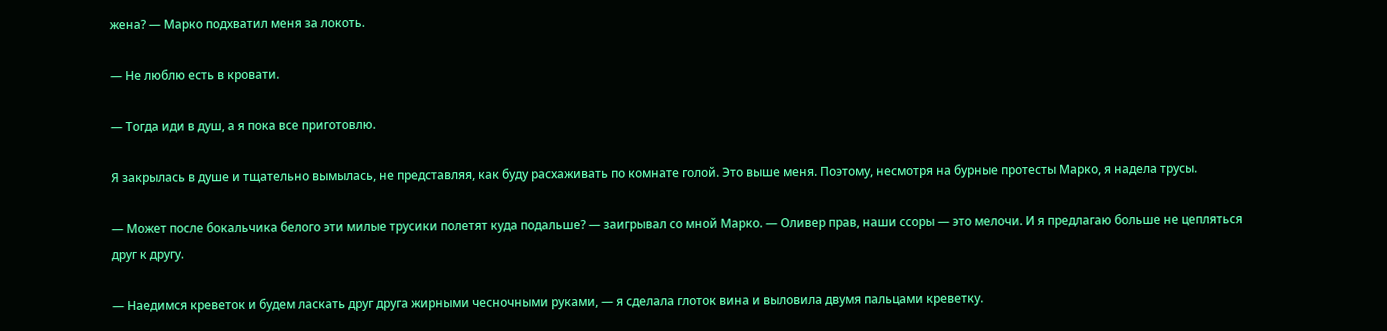жена? — Марко подхватил меня за локоть.

— Не люблю есть в кровати.

— Тогда иди в душ, а я пока все приготовлю.

Я закрылась в душе и тщательно вымылась, не представляя, как буду расхаживать по комнате голой. Это выше меня. Поэтому, несмотря на бурные протесты Марко, я надела трусы.

— Может после бокальчика белого эти милые трусики полетят куда подальше? — заигрывал со мной Марко. — Оливер прав, наши ссоры — это мелочи. И я предлагаю больше не цепляться друг к другу.

— Наедимся креветок и будем ласкать друг друга жирными чесночными руками, — я сделала глоток вина и выловила двумя пальцами креветку.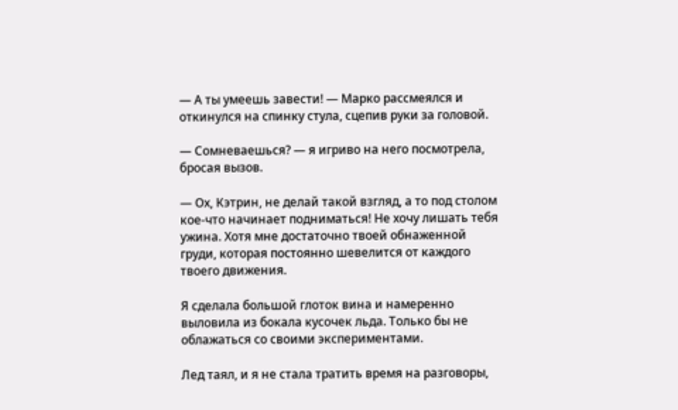— А ты умеешь завести! — Марко рассмеялся и откинулся на спинку стула, сцепив руки за головой.

— Сомневаешься? — я игриво на него посмотрела, бросая вызов.

— Ох, Кэтрин, не делай такой взгляд, а то под столом кое-что начинает подниматься! Не хочу лишать тебя ужина. Хотя мне достаточно твоей обнаженной груди, которая постоянно шевелится от каждого твоего движения.

Я сделала большой глоток вина и намеренно выловила из бокала кусочек льда. Только бы не облажаться со своими экспериментами.

Лед таял, и я не стала тратить время на разговоры,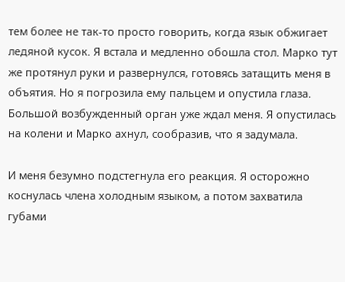тем более не так-то просто говорить, когда язык обжигает ледяной кусок. Я встала и медленно обошла стол. Марко тут же протянул руки и развернулся, готовясь затащить меня в объятия. Но я погрозила ему пальцем и опустила глаза. Большой возбужденный орган уже ждал меня. Я опустилась на колени и Марко ахнул, сообразив, что я задумала.

И меня безумно подстегнула его реакция. Я осторожно коснулась члена холодным языком, а потом захватила губами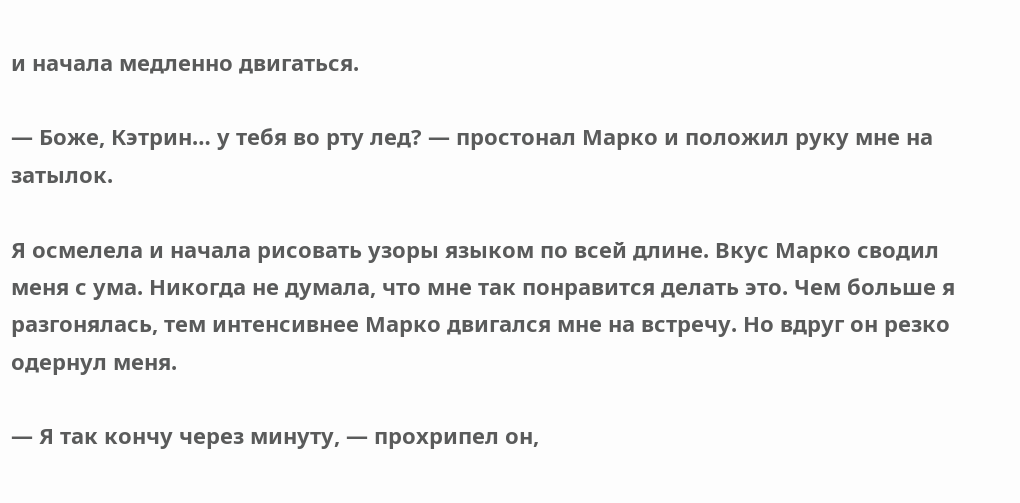и начала медленно двигаться.

— Боже, Кэтрин… у тебя во рту лед? — простонал Марко и положил руку мне на затылок.

Я осмелела и начала рисовать узоры языком по всей длине. Вкус Марко сводил меня с ума. Никогда не думала, что мне так понравится делать это. Чем больше я разгонялась, тем интенсивнее Марко двигался мне на встречу. Но вдруг он резко одернул меня.

— Я так кончу через минуту, — прохрипел он,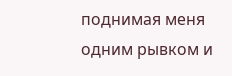поднимая меня одним рывком и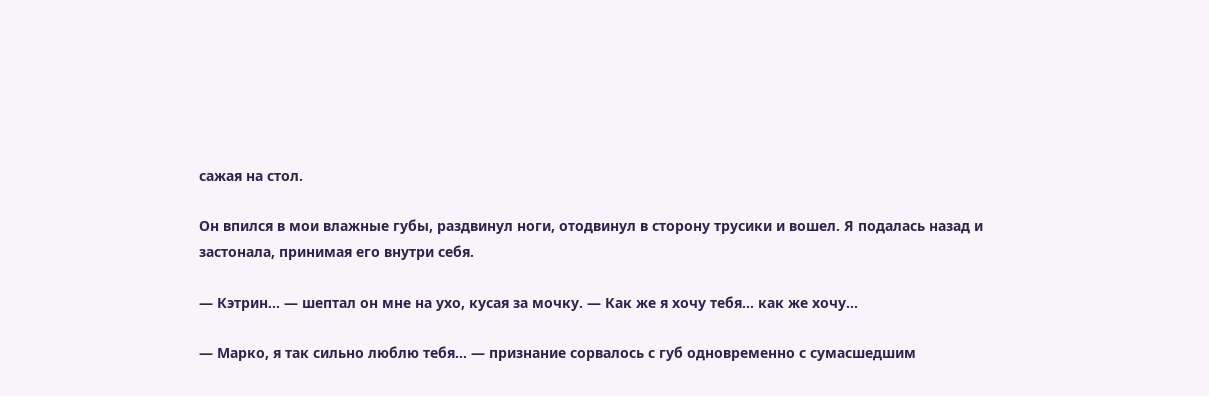сажая на стол.

Он впился в мои влажные губы, раздвинул ноги, отодвинул в сторону трусики и вошел. Я подалась назад и застонала, принимая его внутри себя.

— Кэтрин… — шептал он мне на ухо, кусая за мочку. — Как же я хочу тебя… как же хочу…

— Марко, я так сильно люблю тебя… — признание сорвалось с губ одновременно с сумасшедшим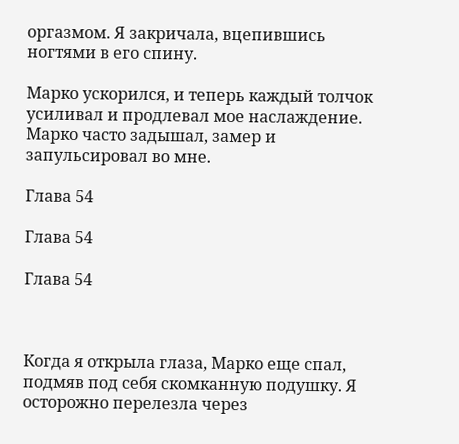оргазмом. Я закричала, вцепившись ногтями в его спину.

Марко ускорился, и теперь каждый толчок усиливал и продлевал мое наслаждение. Марко часто задышал, замер и запульсировал во мне.

Глава 54

Глава 54

Глава 54



Когда я открыла глаза, Марко еще спал, подмяв под себя скомканную подушку. Я осторожно перелезла через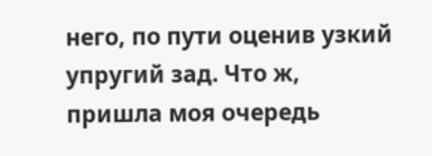него, по пути оценив узкий упругий зад. Что ж, пришла моя очередь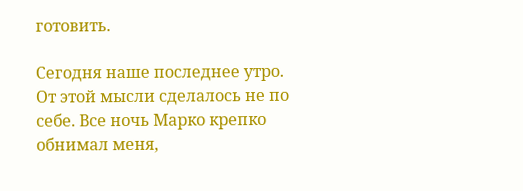готовить.

Сегодня наше последнее утро. От этой мысли сделалось не по себе. Все ночь Марко крепко обнимал меня,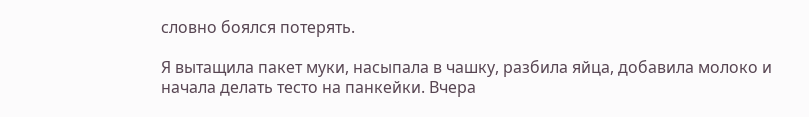словно боялся потерять.

Я вытащила пакет муки, насыпала в чашку, разбила яйца, добавила молоко и начала делать тесто на панкейки. Вчера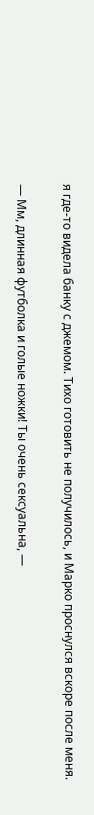я где-то видела банку с джемом. Тихо готовить не получилось, и Марко проснулся вскоре после меня.

— Мм, длинная футболка и голые ножки! Ты очень сексуальна, —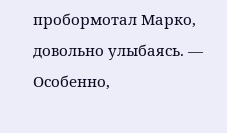пробормотал Марко, довольно улыбаясь. — Особенно,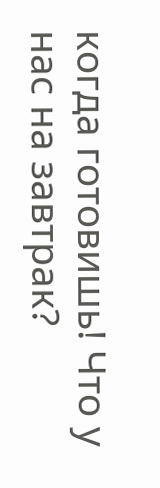когда готовишь! Что у нас на завтрак?